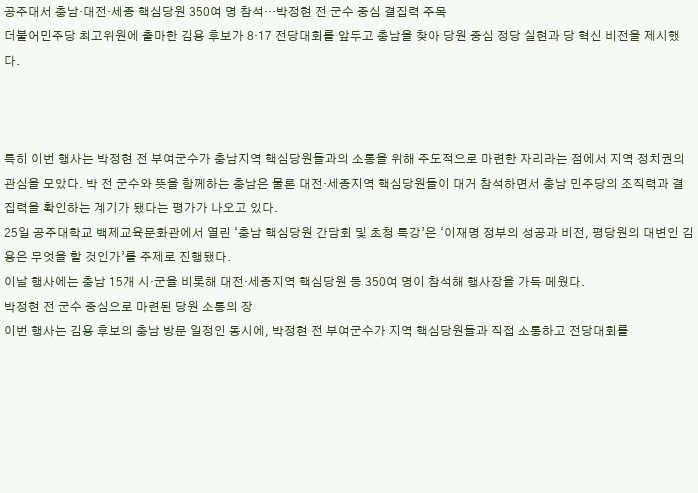공주대서 충남·대전·세종 핵심당원 350여 명 참석…박정현 전 군수 중심 결집력 주목
더불어민주당 최고위원에 출마한 김용 후보가 8·17 전당대회를 앞두고 충남을 찾아 당원 중심 정당 실현과 당 혁신 비전을 제시했다.



특히 이번 행사는 박정현 전 부여군수가 충남지역 핵심당원들과의 소통을 위해 주도적으로 마련한 자리라는 점에서 지역 정치권의 관심을 모았다. 박 전 군수와 뜻을 함께하는 충남은 물론 대전·세종지역 핵심당원들이 대거 참석하면서 충남 민주당의 조직력과 결집력을 확인하는 계기가 됐다는 평가가 나오고 있다.
25일 공주대학교 백제교육문화관에서 열린 ‘충남 핵심당원 간담회 및 초청 특강’은 ‘이재명 정부의 성공과 비전, 평당원의 대변인 김용은 무엇을 할 것인가’를 주제로 진행됐다.
이날 행사에는 충남 15개 시·군을 비롯해 대전·세종지역 핵심당원 등 350여 명이 참석해 행사장을 가득 메웠다.
박정현 전 군수 중심으로 마련된 당원 소통의 장
이번 행사는 김용 후보의 충남 방문 일정인 동시에, 박정현 전 부여군수가 지역 핵심당원들과 직접 소통하고 전당대회를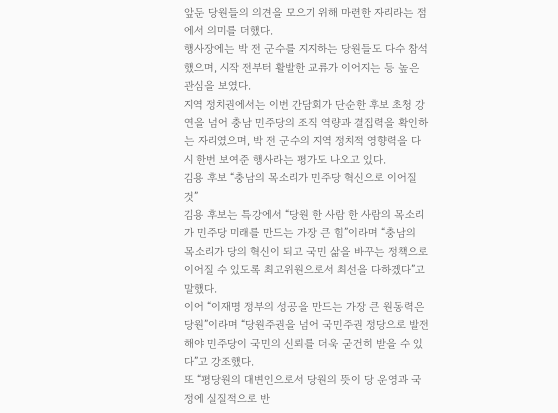앞둔 당원들의 의견을 모으기 위해 마련한 자리라는 점에서 의미를 더했다.
행사장에는 박 전 군수를 지지하는 당원들도 다수 참석했으며, 시작 전부터 활발한 교류가 이어지는 등 높은 관심을 보였다.
지역 정치권에서는 이번 간담회가 단순한 후보 초청 강연을 넘어 충남 민주당의 조직 역량과 결집력을 확인하는 자리였으며, 박 전 군수의 지역 정치적 영향력을 다시 한번 보여준 행사라는 평가도 나오고 있다.
김용 후보 “충남의 목소리가 민주당 혁신으로 이어질 것”
김용 후보는 특강에서 “당원 한 사람 한 사람의 목소리가 민주당 미래를 만드는 가장 큰 힘”이라며 “충남의 목소리가 당의 혁신이 되고 국민 삶을 바꾸는 정책으로 이어질 수 있도록 최고위원으로서 최선을 다하겠다”고 말했다.
이어 “이재명 정부의 성공을 만드는 가장 큰 원동력은 당원”이라며 “당원주권을 넘어 국민주권 정당으로 발전해야 민주당이 국민의 신뢰를 더욱 굳건히 받을 수 있다”고 강조했다.
또 “평당원의 대변인으로서 당원의 뜻이 당 운영과 국정에 실질적으로 반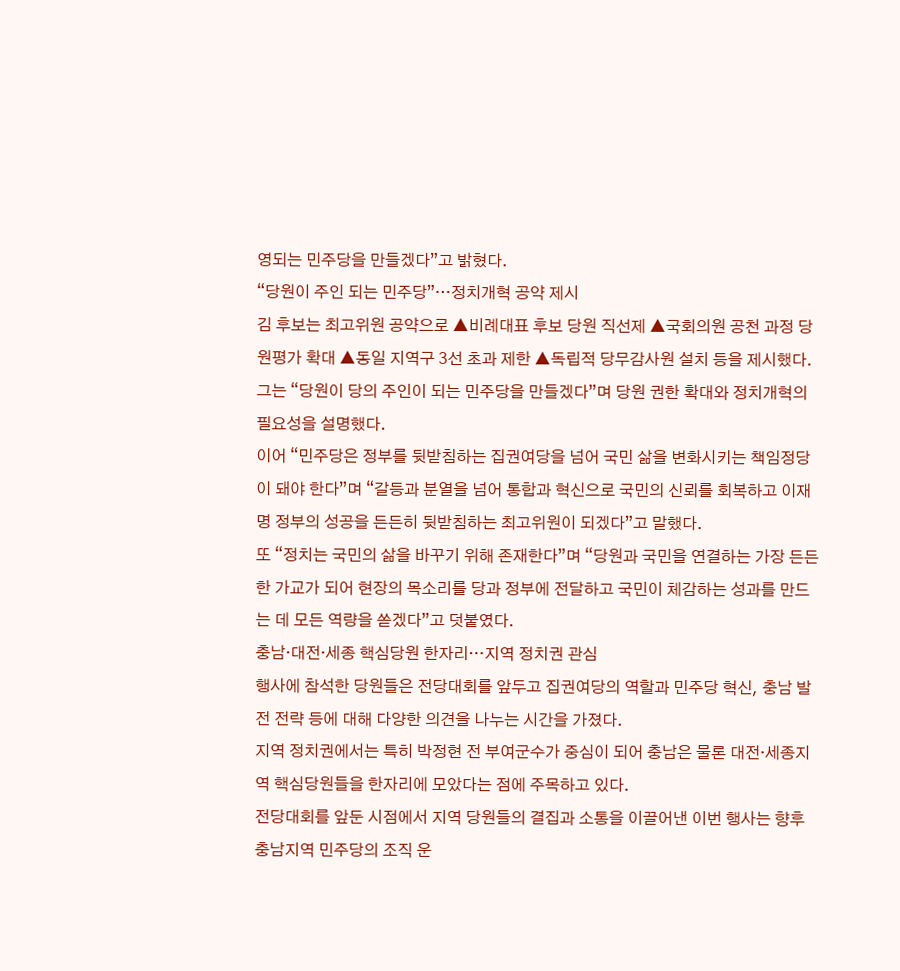영되는 민주당을 만들겠다”고 밝혔다.
“당원이 주인 되는 민주당”…정치개혁 공약 제시
김 후보는 최고위원 공약으로 ▲비례대표 후보 당원 직선제 ▲국회의원 공천 과정 당원평가 확대 ▲동일 지역구 3선 초과 제한 ▲독립적 당무감사원 설치 등을 제시했다.
그는 “당원이 당의 주인이 되는 민주당을 만들겠다”며 당원 권한 확대와 정치개혁의 필요성을 설명했다.
이어 “민주당은 정부를 뒷받침하는 집권여당을 넘어 국민 삶을 변화시키는 책임정당이 돼야 한다”며 “갈등과 분열을 넘어 통합과 혁신으로 국민의 신뢰를 회복하고 이재명 정부의 성공을 든든히 뒷받침하는 최고위원이 되겠다”고 말했다.
또 “정치는 국민의 삶을 바꾸기 위해 존재한다”며 “당원과 국민을 연결하는 가장 든든한 가교가 되어 현장의 목소리를 당과 정부에 전달하고 국민이 체감하는 성과를 만드는 데 모든 역량을 쏟겠다”고 덧붙였다.
충남·대전·세종 핵심당원 한자리…지역 정치권 관심
행사에 참석한 당원들은 전당대회를 앞두고 집권여당의 역할과 민주당 혁신, 충남 발전 전략 등에 대해 다양한 의견을 나누는 시간을 가졌다.
지역 정치권에서는 특히 박정현 전 부여군수가 중심이 되어 충남은 물론 대전·세종지역 핵심당원들을 한자리에 모았다는 점에 주목하고 있다.
전당대회를 앞둔 시점에서 지역 당원들의 결집과 소통을 이끌어낸 이번 행사는 향후 충남지역 민주당의 조직 운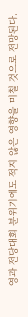영과 전당대회 분위기에도 적지 않은 영향을 미칠 것으로 전망된다.